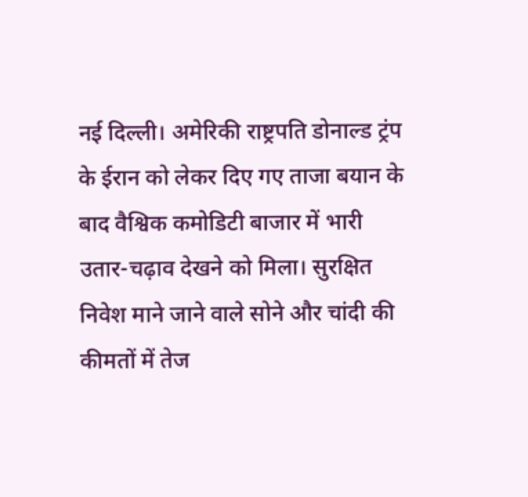नई दिल्ली। अमेरिकी राष्ट्रपति डोनाल्ड ट्रंप के ईरान को लेकर दिए गए ताजा बयान के बाद वैश्विक कमोडिटी बाजार में भारी उतार-चढ़ाव देखने को मिला। सुरक्षित निवेश माने जाने वाले सोने और चांदी की कीमतों में तेज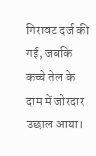गिरावट दर्ज की गई, जबकि कच्चे तेल के दाम में जोरदार उछाल आया।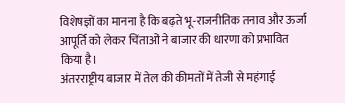विशेषज्ञों का मानना है कि बढ़ते भू-राजनीतिक तनाव और ऊर्जा आपूर्ति को लेकर चिंताओं ने बाजार की धारणा को प्रभावित किया है।
अंतरराष्ट्रीय बाजार में तेल की कीमतों में तेजी से महंगाई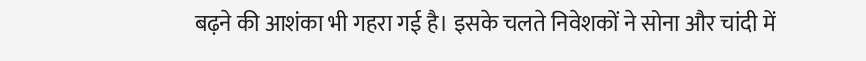बढ़ने की आशंका भी गहरा गई है। इसके चलते निवेशकों ने सोना और चांदी में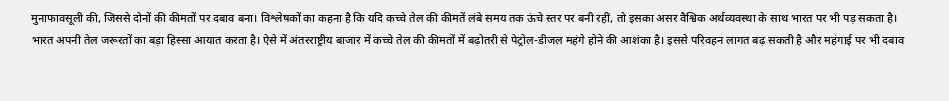मुनाफावसूली की, जिससे दोनों की कीमतों पर दबाव बना। विश्लेषकों का कहना है कि यदि कच्चे तेल की कीमतें लंबे समय तक ऊंचे स्तर पर बनी रहीं, तो इसका असर वैश्विक अर्थव्यवस्था के साथ भारत पर भी पड़ सकता है।
भारत अपनी तेल जरूरतों का बड़ा हिस्सा आयात करता है। ऐसे में अंतरराष्ट्रीय बाजार में कच्चे तेल की कीमतों में बढ़ोतरी से पेट्रोल-डीजल महंगे होने की आशंका है। इससे परिवहन लागत बढ़ सकती है और महंगाई पर भी दबाव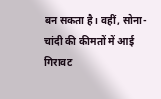बन सकता है। वहीं, सोना-चांदी की कीमतों में आई गिरावट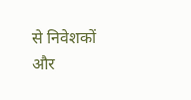से निवेशकों और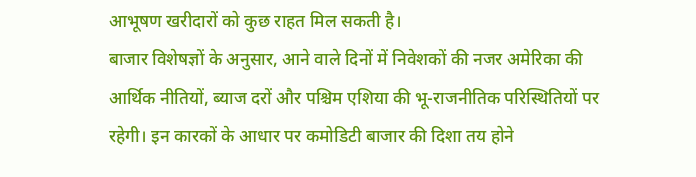आभूषण खरीदारों को कुछ राहत मिल सकती है।
बाजार विशेषज्ञों के अनुसार, आने वाले दिनों में निवेशकों की नजर अमेरिका की आर्थिक नीतियों, ब्याज दरों और पश्चिम एशिया की भू-राजनीतिक परिस्थितियों पर रहेगी। इन कारकों के आधार पर कमोडिटी बाजार की दिशा तय होने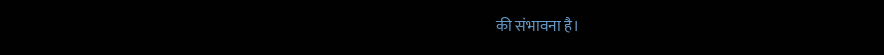की संभावना है।